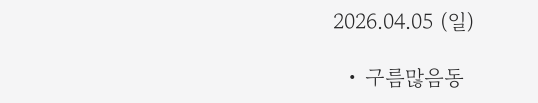2026.04.05 (일)

  • 구름많음동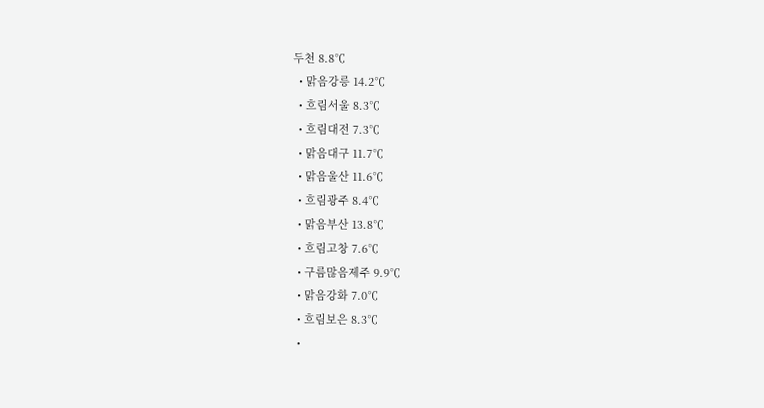두천 8.8℃
  • 맑음강릉 14.2℃
  • 흐림서울 8.3℃
  • 흐림대전 7.3℃
  • 맑음대구 11.7℃
  • 맑음울산 11.6℃
  • 흐림광주 8.4℃
  • 맑음부산 13.8℃
  • 흐림고창 7.6℃
  • 구름많음제주 9.9℃
  • 맑음강화 7.0℃
  • 흐림보은 8.3℃
  •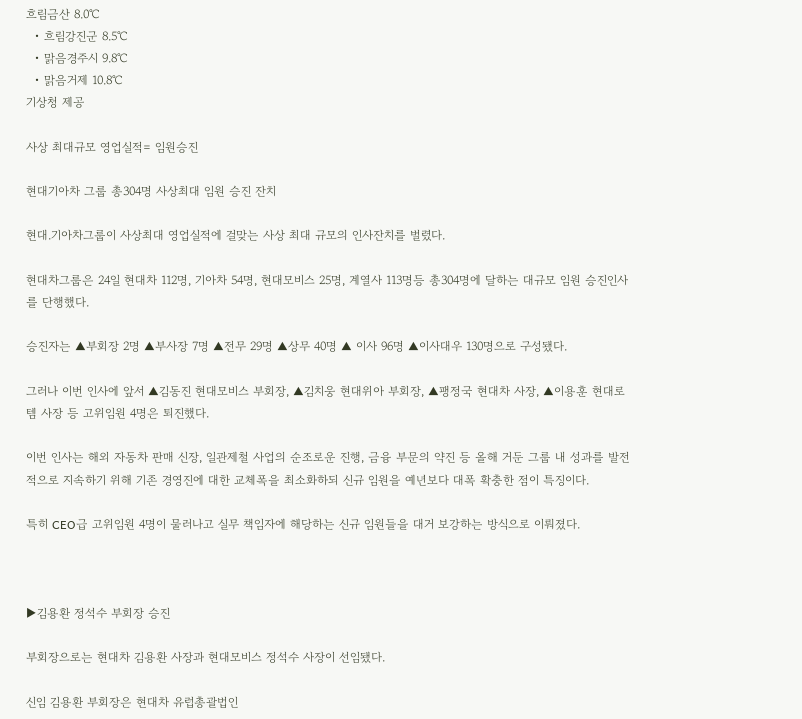흐림금산 8.0℃
  • 흐림강진군 8.5℃
  • 맑음경주시 9.8℃
  • 맑음거제 10.8℃
기상청 제공

사상 최대규모 영업실적= 임원승진

현대기아차 그룹 총304명 사상최대 임원 승진 잔치

현대.기아차그룹이 사상최대 영업실적에 걸맞는 사상 최대 규모의 인사잔치를 벌렸다.

현대차그룹은 24일 현대차 112명, 기아차 54명, 현대모비스 25명, 계열사 113명등 총304명에 달하는 대규모 임원 승진인사를 단행했다.

승진자는 ▲부회장 2명 ▲부사장 7명 ▲전무 29명 ▲상무 40명 ▲ 이사 96명 ▲이사대우 130명으로 구성됐다.

그러나 이번 인사에 앞서 ▲김동진 현대모비스 부회장, ▲김치웅 현대위아 부회장, ▲팽정국 현대차 사장, ▲이용훈 현대로템 사장 등 고위임원 4명은 퇴진했다.

이번 인사는 해외 자동차 판매 신장, 일관제철 사업의 순조로운 진행, 금융 부문의 약진 등 올해 거둔 그룹 내 성과를 발전적으로 지속하기 위해 기존 경영진에 대한 교체폭을 최소화하되 신규 임원을 예년보다 대폭 확충한 점이 특징이다.

특히 CEO급 고위임원 4명이 물러나고 실무 책임자에 해당하는 신규 임원들을 대거 보강하는 방식으로 이뤄졌다.



▶김용환 정석수 부회장 승진

부회장으로는 현대차 김용환 사장과 현대모비스 정석수 사장이 선임됐다.

신임 김용환 부회장은 현대차 유럽총괄법인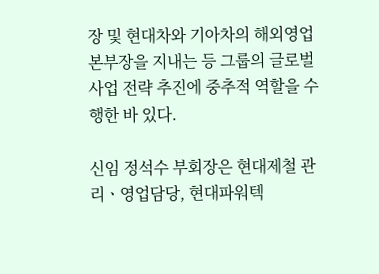장 및 현대차와 기아차의 해외영업본부장을 지내는 등 그룹의 글로벌 사업 전략 추진에 중추적 역할을 수행한 바 있다.

신임 정석수 부회장은 현대제철 관리ㆍ영업담당, 현대파워텍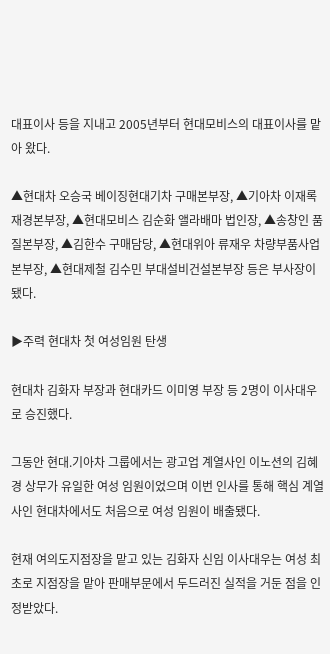대표이사 등을 지내고 2005년부터 현대모비스의 대표이사를 맡아 왔다.

▲현대차 오승국 베이징현대기차 구매본부장, ▲기아차 이재록 재경본부장, ▲현대모비스 김순화 앨라배마 법인장, ▲송창인 품질본부장, ▲김한수 구매담당, ▲현대위아 류재우 차량부품사업본부장, ▲현대제철 김수민 부대설비건설본부장 등은 부사장이 됐다.

▶주력 현대차 첫 여성임원 탄생

현대차 김화자 부장과 현대카드 이미영 부장 등 2명이 이사대우로 승진했다.

그동안 현대.기아차 그룹에서는 광고업 계열사인 이노션의 김혜경 상무가 유일한 여성 임원이었으며 이번 인사를 통해 핵심 계열사인 현대차에서도 처음으로 여성 임원이 배출됐다.

현재 여의도지점장을 맡고 있는 김화자 신임 이사대우는 여성 최초로 지점장을 맡아 판매부문에서 두드러진 실적을 거둔 점을 인정받았다.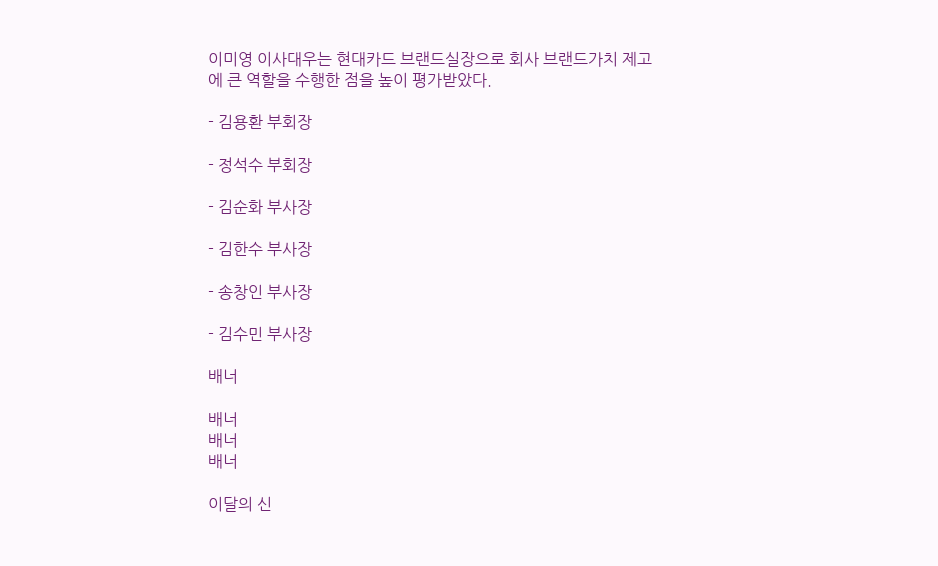이미영 이사대우는 현대카드 브랜드실장으로 회사 브랜드가치 제고에 큰 역할을 수행한 점을 높이 평가받았다.

- 김용환 부회장

- 정석수 부회장

- 김순화 부사장

- 김한수 부사장

- 송창인 부사장

- 김수민 부사장

배너

배너
배너
배너

이달의 신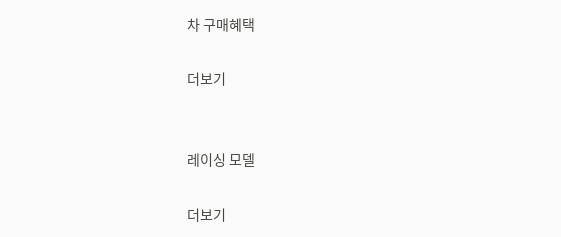차 구매혜택

더보기


레이싱 모델

더보기